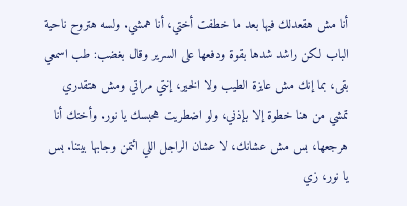أنا مش هقعدلك فيها بعد ما خطفت أختي، أنا همشي. ولسه هتروح ناحية الباب لكن راشد شدها بقوة ودفعها على السرير وقال بغضب: طب اسمعي بقى، بما إنك مش عايزة الطيب ولا الخير، إنتي مراتي ومش هتقدري تمشي من هنا خطوة إلا بإذني، ولو اضطريت هحبسك يا نور. وأختك أنا هرجعها، بس مش عشانك، لا عشان الراجل اللي ائتمن وجابها بيتنا. بس يا نور، زي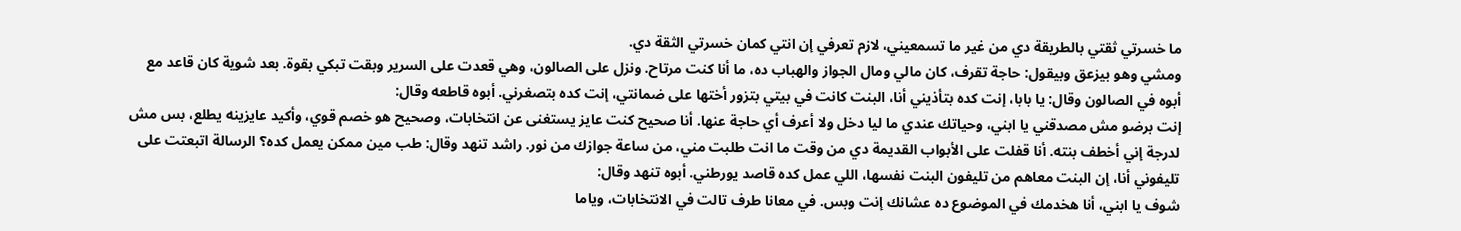ما خسرتي ثقتي بالطريقة دي من غير ما تسمعيني، لازم تعرفي إن انتي كمان خسرتي الثقة دي.
ومشي وهو بيزعق وبيقول: حاجة تقرف، كان مالي ومال الجواز والهباب ده، ما أنا كنت مرتاح. ونزل على الصالون، وهي قعدت على السرير وبقت تبكي بقوة. بعد شوية كان قاعد مع أبوه في الصالون وقال: يا بابا، إنت كده بتأذيني أنا، البنت كانت في بيتي بتزور أختها على ضمانتي، إنت كده بتصغرني. أبوه قاطعه وقال:
إنت برضو مش مصدقني يا ابني، وحياتك عندي ما ليا دخل ولا أعرف أي حاجة عنها. أنا صحيح كنت عايز يستغنى عن انتخابات، وصحيح هو خصم قوي، وأكيد عايزينه يطلع، بس مش لدرجة إني أخطف بنته. أنا قفلت على الأبواب القديمة دي من وقت ما انت طلبت مني، من ساعة جوازك من نور. راشد تنهد وقال: طب مين ممكن يعمل كده؟ الرسالة اتبعتت على تليفوني أنا، إن البنت معاهم من تليفون البنت نفسها، اللي عمل كده قاصد يورطني. أبوه تنهد وقال:
شوف يا ابني، أنا هخدمك في الموضوع ده عشانك إنت وبس. في معانا طرف تالت في الانتخابات، وياما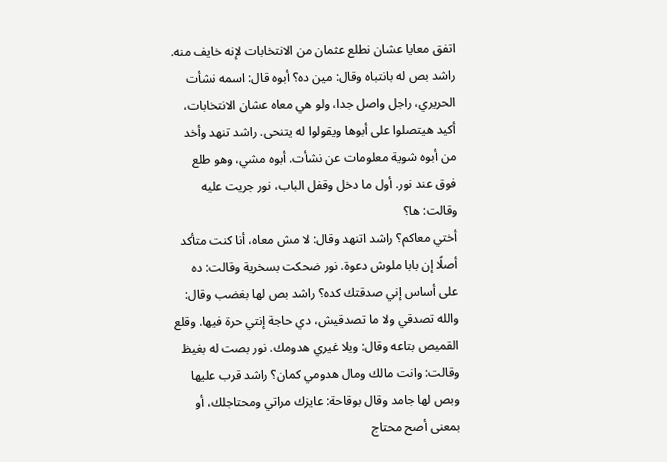اتفق معايا عشان نطلع عثمان من الانتخابات لإنه خايف منه. راشد بص له بانتباه وقال: مين ده؟ أبوه قال: اسمه نشأت الحريري، راجل واصل جدا، ولو هي معاه عشان الانتخابات، أكيد هيتصلوا على أبوها ويقولوا له يتنحى. راشد تنهد وأخد من أبوه شوية معلومات عن نشأت. أبوه مشي، وهو طلع فوق عند نور. أول ما دخل وقفل الباب، نور جريت عليه وقالت: ها؟
أختي معاكم؟ راشد اتنهد وقال: لا مش معاه، أنا كنت متأكد أصلًا إن بابا ملوش دعوة. نور ضحكت بسخرية وقالت: ده على أساس إني صدقتك كده؟ راشد بص لها بغضب وقال: والله تصدقي ولا ما تصدقيش، دي حاجة إنتي حرة فيها. وقلع القميص بتاعه وقال: ويلا غيري هدومك. نور بصت له بغيظ وقالت: وانت مالك ومال هدومي كمان؟ راشد قرب عليها وبص لها جامد وقال بوقاحة: عايزك مراتي ومحتاجلك، أو بمعنى أصح محتاج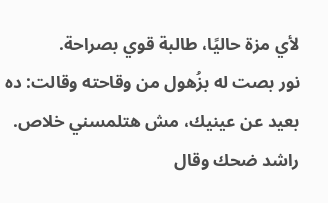لأي مزة حاليًا، طالبة قوي بصراحة.
نور بصت له بزُهول من وقاحته وقالت: ده بعيد عن عينيك، مش هتلمسني خلاص. راشد ضحك وقال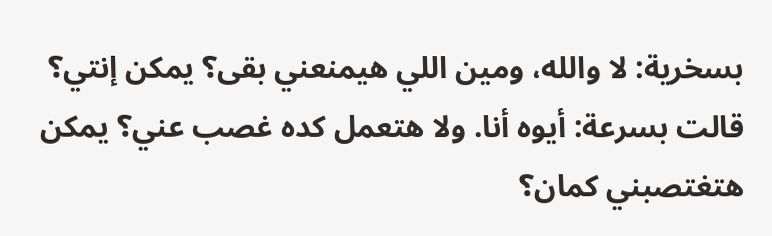بسخرية: لا والله، ومين اللي هيمنعني بقى؟ يمكن إنتي؟ قالت بسرعة: أيوه أنا. ولا هتعمل كده غصب عني؟ يمكن هتغتصبني كمان؟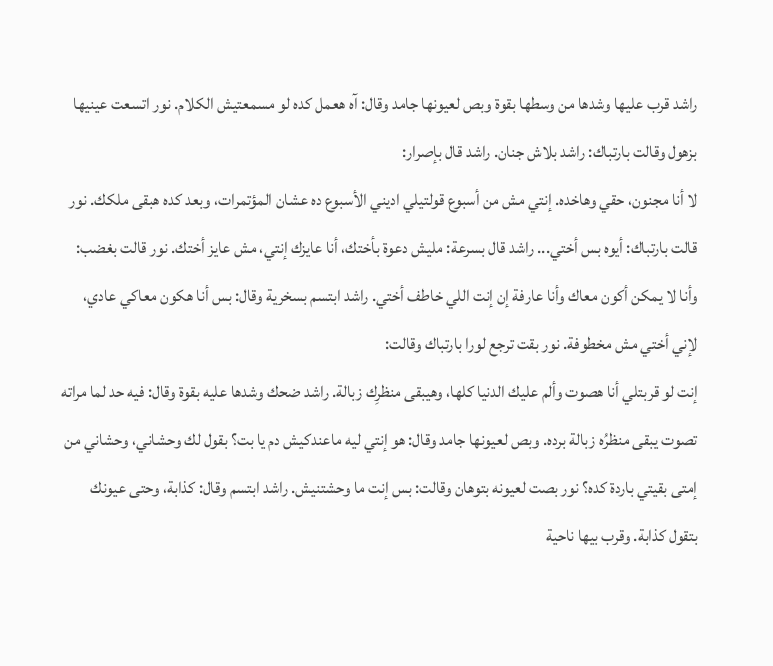راشد قرب عليها وشدها من وسطها بقوة وبص لعيونها جامد وقال: آه هعمل كده لو مسمعتيش الكلام. نور اتسعت عينيها بزهول وقالت بارتباك: راشد بلاش جنان. راشد قال بإصرار:
لا أنا مجنون، حقي وهاخده. إنتي مش من أسبوع قولتيلي اديني الأسبوع ده عشان المؤتمرات، وبعد كده هبقى ملكك. نور قالت بارتباك: أيوه بس أختي... راشد قال بسرعة: مليش دعوة بأختك، أنا عايزك إنتي، مش عايز أختك. نور قالت بغضب: وأنا لا يمكن أكون معاك وأنا عارفة إن إنت اللي خاطف أختي. راشد ابتسم بسخرية وقال: بس أنا هكون معاكي عادي، لإني أختي مش مخطوفة. نور بقت ترجع لورا بارتباك وقالت:
إنت لو قربتلي أنا هصوت وألم عليك الدنيا كلها، وهيبقى منظرِك زبالة. راشد ضحك وشدها عليه بقوة وقال: فيه حد لما مراته تصوت يبقى منظرُه زبالة برده. وبص لعيونها جامد وقال: هو إنتي ليه ماعندكيش دم يا بت؟ بقول لك وحشاني، وحشاني من إمتى بقيتي باردة كده؟ نور بصت لعيونه بتوهان وقالت: بس إنت ما وحشتنيش. راشد ابتسم وقال: كذابة، وحتى عيونك بتقول كذابة. وقرب بيها ناحية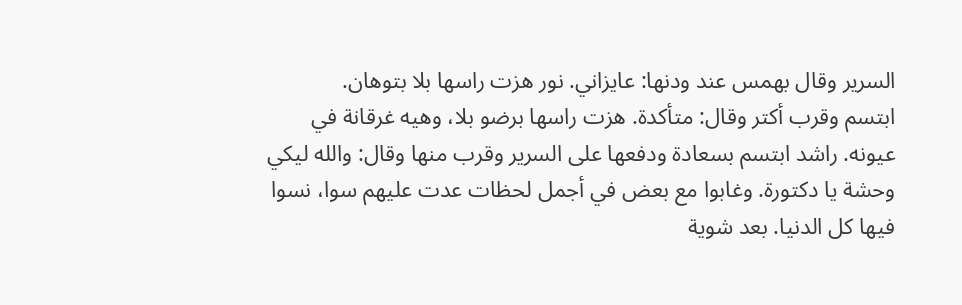السرير وقال بهمس عند ودنها: عايزاني. نور هزت راسها بلا بتوهان.
ابتسم وقرب أكتر وقال: متأكدة. هزت راسها برضو بلا، وهيه غرقانة في عيونه. راشد ابتسم بسعادة ودفعها على السرير وقرب منها وقال: والله ليكي وحشة يا دكتورة. وغابوا مع بعض في أجمل لحظات عدت عليهم سوا، نسوا فيها كل الدنيا. بعد شوية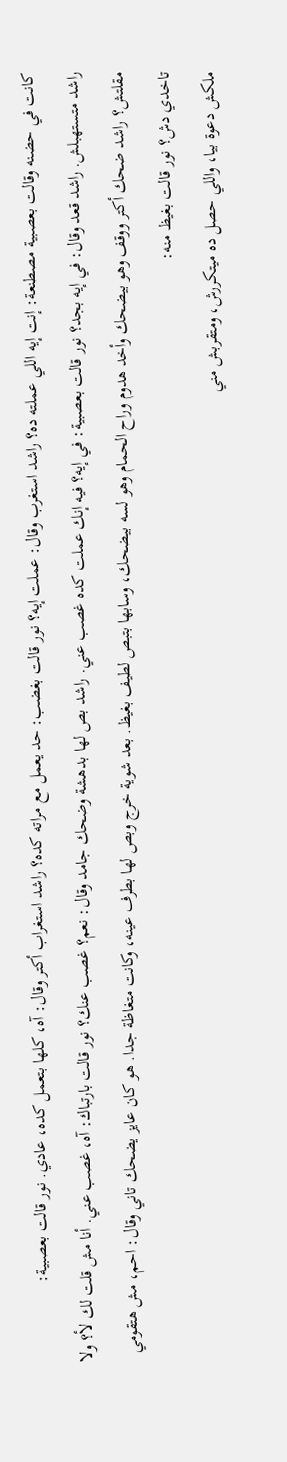كانت في حضنه وقالت بعصبية مصطنعة: إنت إيه اللي عملته ده؟ راشد استغرب وقال: عملت إيه؟ نور قالت بغضب: حد يعمل مع مراته كده؟ راشد استغراب أكتر وقال: آه، كلها بتعمل كده، عادي. نور قالت بعصبية:
راشد متستهبلش. راشد قعد وقال: في إيه بجد؟ نور قالت بعصبية: في إيه؟ فيه إنك عملت كده غصب عني. راشد بص لها بدهشة وضحك جامد وقال: نعم؟ غصب عنك؟ نور قالت بارتباك: آه، غصب عني. أنا مش قلت لك لأ؟ ولا مقلتش؟ راشد ضحك أكتر ووقف وهو بيضحك وأخد هدوم وراح الحمام وهو لسه بيضحك، وسابها بتبص لطيف بغيظ. بعد شوية خرج وبص لها بطرف عينه، وكانت متغاظة جدا. هو كان عايز يضحك تاني وقال: احم، مش هتقومي تاخدي دش؟ نور قالت بغيظ منه:
ملكش دعوة بيا، واللي حصل ده ميتكررش، ومتقربش مني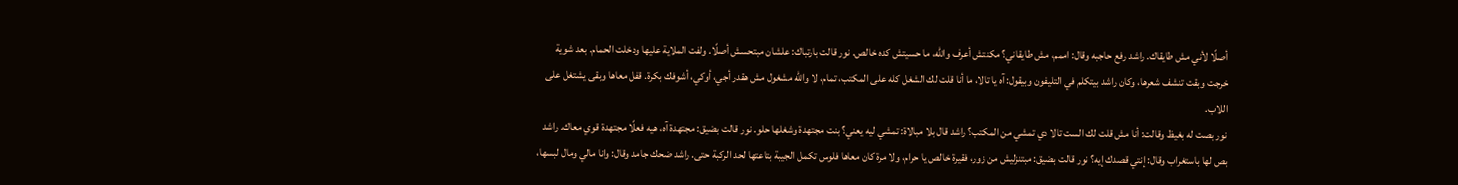أصلًا لأني مش طايقاك. راشد رفع حاجبه وقال: اممم، مش طايقاني؟ مكنتش أعرف والله، ما حسيتش كده خالص. نور قالت بارتباك: علشان مبتحسش أصلًا. ولفت الملاية عليها ودخلت الحمام. بعد شوية خرجت وبقت تنشف شعرها، وكان راشد بيتكلم في التليفون وبيقول: آه يا تالا، ما أنا قلت لك الشغل كله على المكتب، تمام، لا والله مشغول مش هقدر أجي، أوكي، أشوفك بكرة. قفل معاها وبقى يشتغل على اللاب.
نور بصت له بغيظ وقالت: أنا مش قلت لك الست تالا دي تمشي من المكتب؟ راشد قال بلا مبالاة: تمشي ليه يعني؟ بنت مجتهدة وشغلها حلو. نور قالت بضيق: مجتهدة آه، هيه فعلًا مجتهدة قوي معاك. راشد بص لها باستغراب وقال: إنتي قصدك إيه؟ نور قالت بضيق: مبتنزليش من زور، فقيرة خالص يا حرام، ولا مرة كان معاها فلوس تكمل الجيبة بتاعتها لحد الركبة حتى. راشد ضحك جامد وقال: وانا مالي ومال لبسها،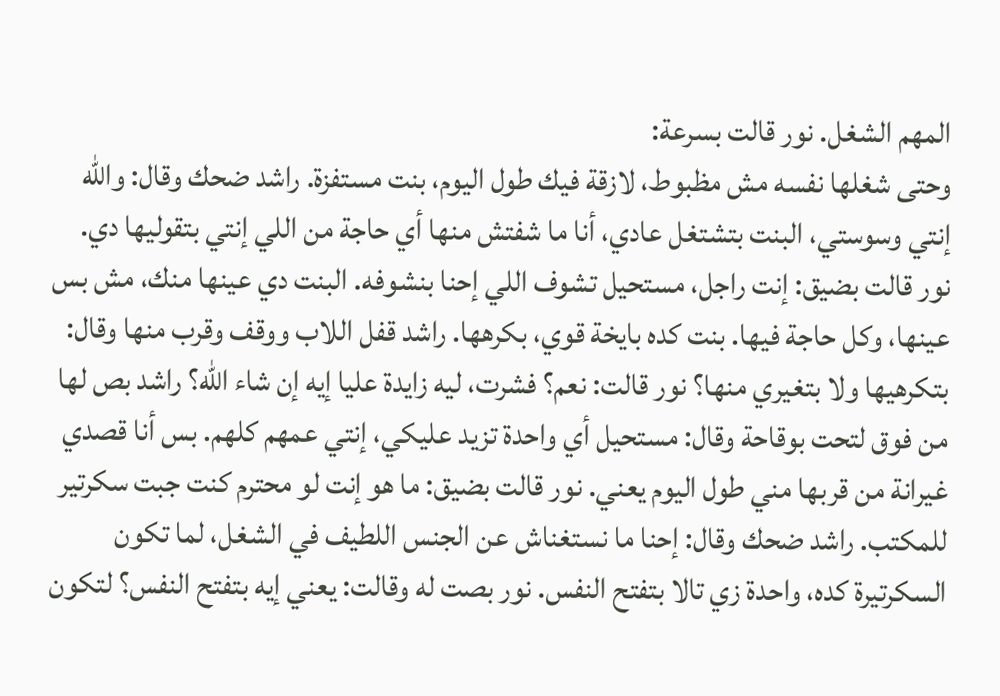المهم الشغل. نور قالت بسرعة:
وحتى شغلها نفسه مش مظبوط، لازقة فيك طول اليوم، بنت مستفزة. راشد ضحك وقال: والله إنتي وسوستي، البنت بتشتغل عادي، أنا ما شفتش منها أي حاجة من اللي إنتي بتقوليها دي. نور قالت بضيق: إنت راجل، مستحيل تشوف اللي إحنا بنشوفه. البنت دي عينها منك، مش بس عينها، وكل حاجة فيها. بنت كده بايخة قوي، بكرهها. راشد قفل اللاب ووقف وقرب منها وقال: بتكرهيها ولا بتغيري منها؟ نور قالت: نعم؟ فشرت، ليه زايدة عليا إيه إن شاء الله؟ راشد بص لها
من فوق لتحت بوقاحة وقال: مستحيل أي واحدة تزيد عليكي، إنتي عمهم كلهم. بس أنا قصدي غيرانة من قربها مني طول اليوم يعني. نور قالت بضيق: ما هو إنت لو محترم كنت جبت سكرتير للمكتب. راشد ضحك وقال: إحنا ما نستغناش عن الجنس اللطيف في الشغل، لما تكون السكرتيرة كده، واحدة زي تالا بتفتح النفس. نور بصت له وقالت: يعني إيه بتفتح النفس؟ لتكون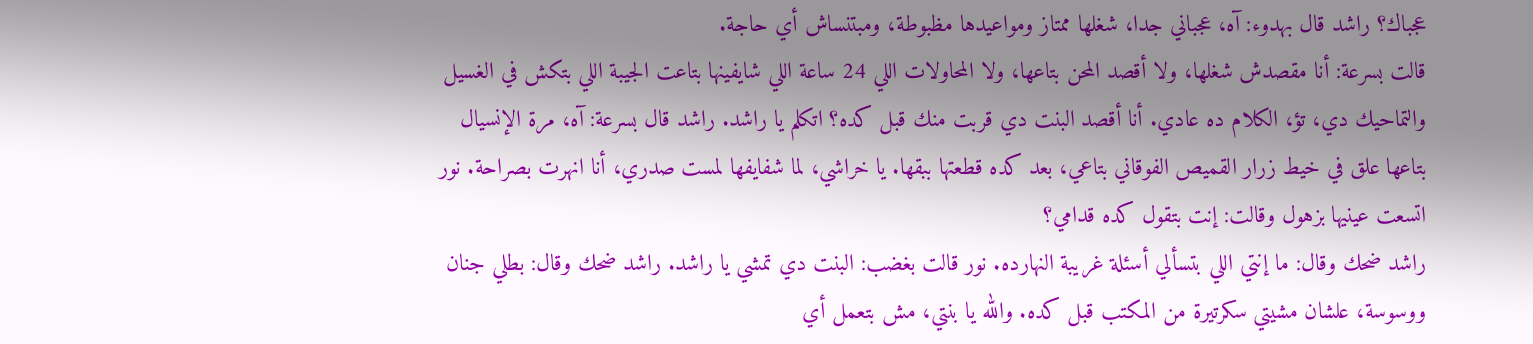عجباك؟ راشد قال بهدوء: آه، عجباني جدا، شغلها ممتاز ومواعيدها مظبوطة، ومبتنساش أي حاجة.
قالت بسرعة: أنا مقصدش شغلها، ولا أقصد المحن بتاعها، ولا المحاولات اللي 24 ساعة اللي شايفينها بتاعت الجيبة اللي بتكش في الغسيل والتماحيك دي، تؤ، الكلام ده عادي. أنا أقصد البنت دي قربت منك قبل كده؟ اتكلم يا راشد. راشد قال بسرعة: آه، مرة الإنسيال بتاعها علق في خيط زرار القميص الفوقاني بتاعي، بعد كده قطعتها ببقها. يا خراشي، لما شفايفها لمست صدري، أنا انهرت بصراحة. نور اتسعت عينيها بزهول وقالت: إنت بتقول كده قدامي؟
راشد ضحك وقال: ما إنتي اللي بتسألي أسئلة غريبة النهارده. نور قالت بغضب: البنت دي تمشي يا راشد. راشد ضحك وقال: بطلي جنان ووسوسة، علشان مشيتي سكرتيرة من المكتب قبل كده. والله يا بنتي، مش بتعمل أي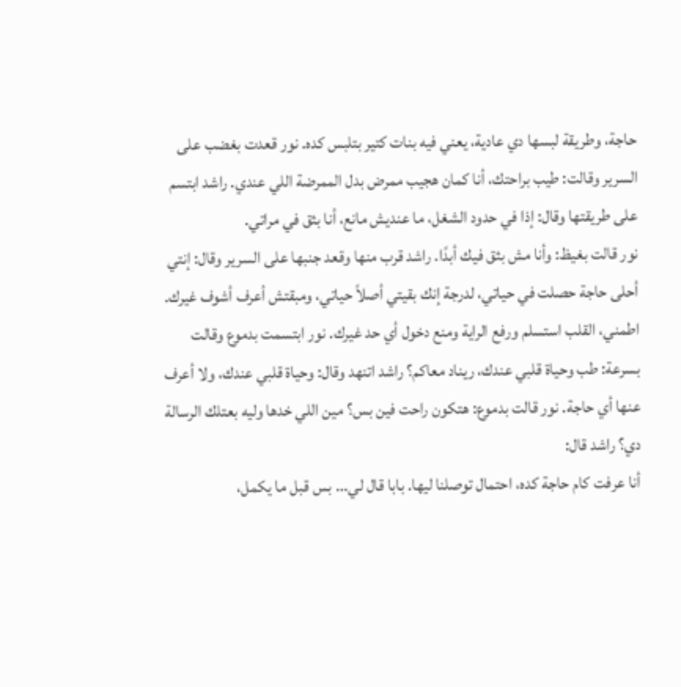حاجة، وطريقة لبسها دي عادية، يعني فيه بنات كتير بتلبس كده. نور قعدت بغضب على السرير وقالت: طيب براحتك، أنا كمان هجيب ممرض بدل الممرضة اللي عندي. راشد ابتسم على طريقتها وقال: إذا في حدود الشغل، ما عنديش مانع، أنا بثق في مراتي.
نور قالت بغيظ: وأنا مش بثق فيك أبدًا. راشد قرب منها وقعد جنبها على السرير وقال: إنتي أحلى حاجة حصلت في حياتي، لدرجة إنك بقيتي أصلاً حياتي، ومبقتش أعرف أشوف غيرك. اطمني، القلب استسلم ورفع الراية ومنع دخول أي حد غيرك. نور ابتسمت بدموع وقالت بسرعة: طب وحياة قلبي عندك، ريناد معاكم؟ راشد اتنهد وقال: وحياة قلبي عندك، ولا أعرف عنها أي حاجة. نور قالت بدموع: هتكون راحت فين بس؟ مين اللي خدها وليه بعتلك الرسالة دي؟ راشد قال:
أنا عرفت كام حاجة كده، احتمال توصلنا ليها. بابا قال لي... بس قبل ما يكمل،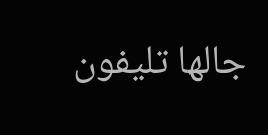جالها تليفون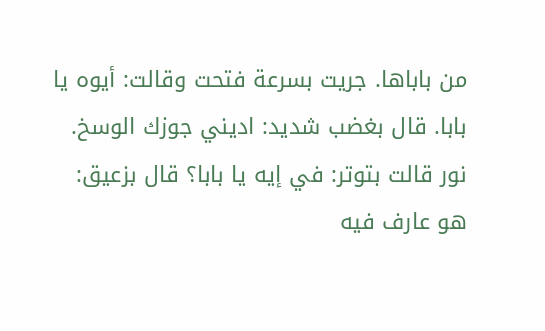من باباها. جريت بسرعة فتحت وقالت: أيوه يا بابا. قال بغضب شديد: اديني جوزك الوسخ. نور قالت بتوتر: في إيه يا بابا؟ قال بزعيق: هو عارف فيه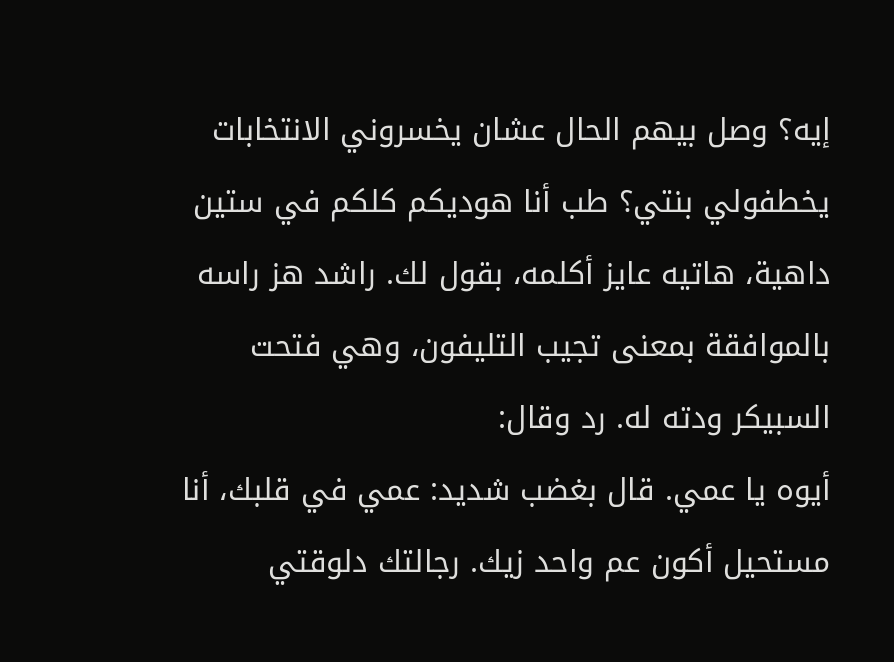إيه؟ وصل بيهم الحال عشان يخسروني الانتخابات يخطفولي بنتي؟ طب أنا هوديكم كلكم في ستين داهية، هاتيه عايز أكلمه، بقول لك. راشد هز راسه بالموافقة بمعنى تجيب التليفون، وهي فتحت السبيكر ودته له. رد وقال:
أيوه يا عمي. قال بغضب شديد: عمي في قلبك، أنا مستحيل أكون عم واحد زيك. رجالتك دلوقتي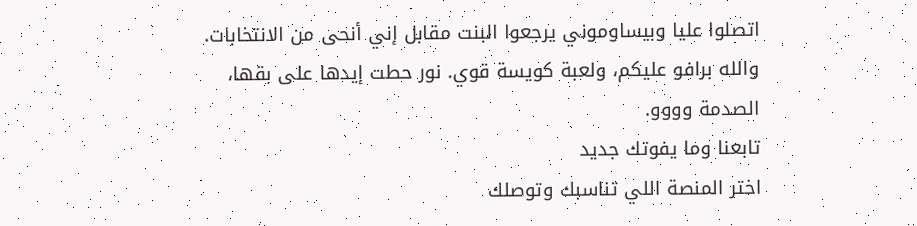اتصلوا عليا وبيساوموني يرجعوا البنت مقابل إني أنحى من الانتخابات. والله برافو عليكم، ولعبة كويسة قوي. نور حطت إيدها على بقها، الصدمة وووو.
تابعنا وما يفوتك جديد
اختر المنصة اللي تناسبك وتوصلك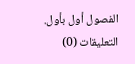الفصول أول بأول.
التعليقات (0)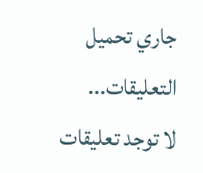جاري تحميل التعليقات...
لا توجد تعليقات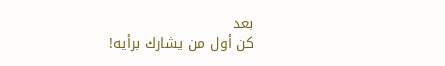بعد
كن أول من يشارك برأيه!